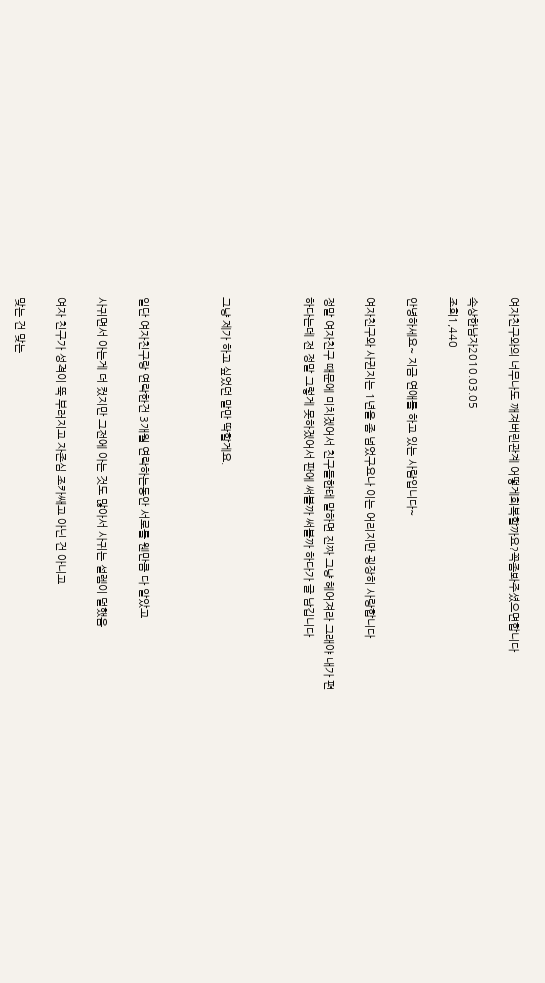여자친구와의 너무나도 깨져버린관계 어떻게회복할까요?꼭좀봐주셨으면합니다

속상한남자2010.03.05
조회1,440

안녕하세요~ 지금 연애를 하고 있는 사람입니다~

여자친구와 사귄지는 1년을 좀 넘었구요나 이는 어리지만 굉장히 사랑합니다

정말 여자친구 때문에 미치겠어서 친구들한테 말하면 진짜 그냥 헤어져라 그래야 내가 편하다는데 전 정말 그렇게 못하겠어서 판에 써볼까 써볼까 하다가 글 남깁니다



그냥 제가 하고 싶었던 말만 딱할게요.



일단 여자친구랑 연락한건 3개월 연락하는동안 서로를 웬만큼 다 알았고

사귀면서 아는게 더 컸지만 그전에 아는 것도 많아서 사귀는 설렘이 덜했음

여자 친구가 성격이 뚝 부러지고 자존심 조카쌔고 아닌 건 아니고

맞는 건 맞는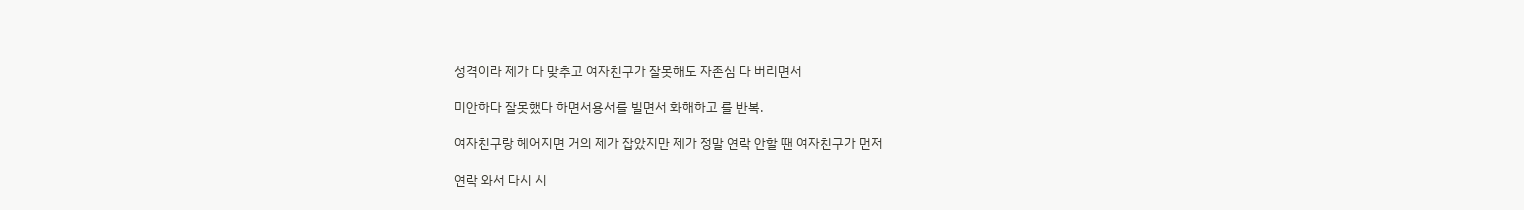성격이라 제가 다 맞추고 여자친구가 잘못해도 자존심 다 버리면서

미안하다 잘못했다 하면서용서를 빌면서 화해하고 를 반복.

여자친구랑 헤어지면 거의 제가 잡았지만 제가 정말 연락 안할 땐 여자친구가 먼저

연락 와서 다시 시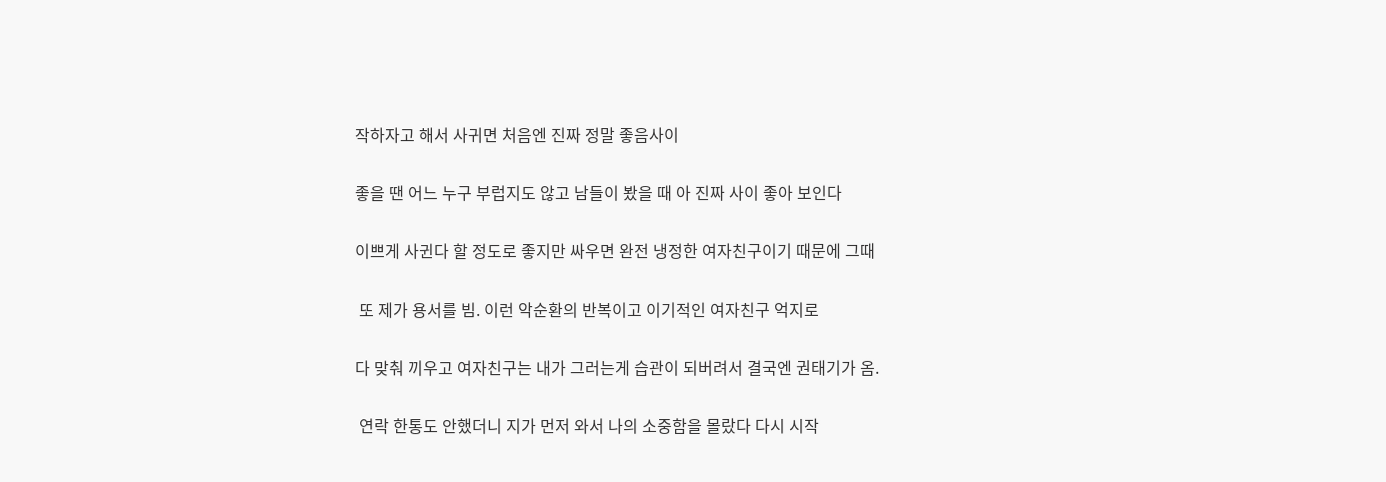작하자고 해서 사귀면 처음엔 진짜 정말 좋음사이

좋을 땐 어느 누구 부럽지도 않고 남들이 봤을 때 아 진짜 사이 좋아 보인다

이쁘게 사귄다 할 정도로 좋지만 싸우면 완전 냉정한 여자친구이기 때문에 그때

 또 제가 용서를 빔. 이런 악순환의 반복이고 이기적인 여자친구 억지로

다 맞춰 끼우고 여자친구는 내가 그러는게 습관이 되버려서 결국엔 권태기가 옴.

 연락 한통도 안했더니 지가 먼저 와서 나의 소중함을 몰랐다 다시 시작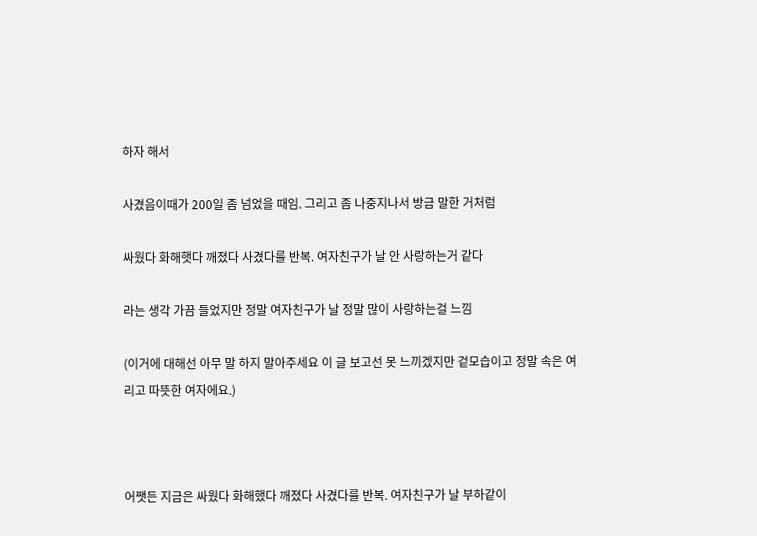하자 해서

사겼음이때가 200일 좀 넘었을 때임. 그리고 좀 나중지나서 방금 말한 거처럼

싸웠다 화해햇다 깨졌다 사겼다를 반복. 여자친구가 날 안 사랑하는거 같다

라는 생각 가끔 들었지만 정말 여자친구가 날 정말 많이 사랑하는걸 느낌

(이거에 대해선 아무 말 하지 말아주세요 이 글 보고선 못 느끼겠지만 겉모습이고 정말 속은 여리고 따뜻한 여자에요.)



어쨋든 지금은 싸웠다 화해했다 깨졌다 사겼다를 반복. 여자친구가 날 부하같이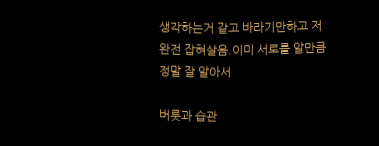생각하는거 같고 바라기만하고 저 완전 잡혀살음.이미 서로를 알만큼 정말 잘 알아서

버릇과 습관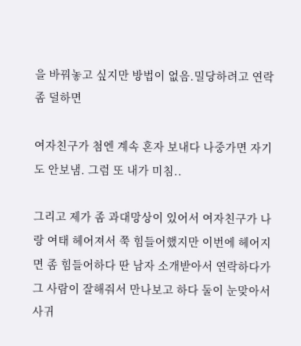을 바꿔놓고 싶지만 방법이 없음.밀당하려고 연락 좀 덜하면

여자친구가 첨엔 계속 혼자 보내다 나중가면 자기도 안보냄. 그럼 또 내가 미침..

그리고 제가 좀 과대망상이 있어서 여자친구가 나랑 여태 헤어져서 쭉 힘들어했지만 이번에 헤어지면 좀 힘들어하다 딴 남자 소개받아서 연락하다가 그 사람이 잘해줘서 만나보고 하다 둘이 눈맞아서 사귀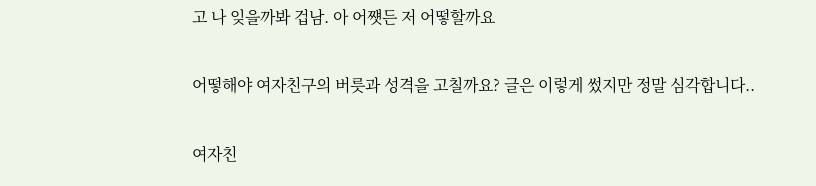고 나 잊을까봐 겁남. 아 어쩃든 저 어떻할까요

어떻해야 여자친구의 버릇과 성격을 고칠까요? 글은 이렇게 썼지만 정말 심각합니다..

여자친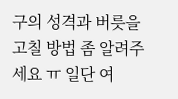구의 성격과 버릇을 고칠 방법 좀 알려주세요 ㅠ 일단 여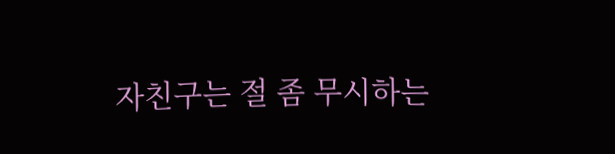자친구는 절 좀 무시하는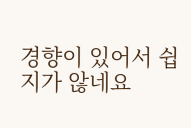경향이 있어서 쉽지가 않네요